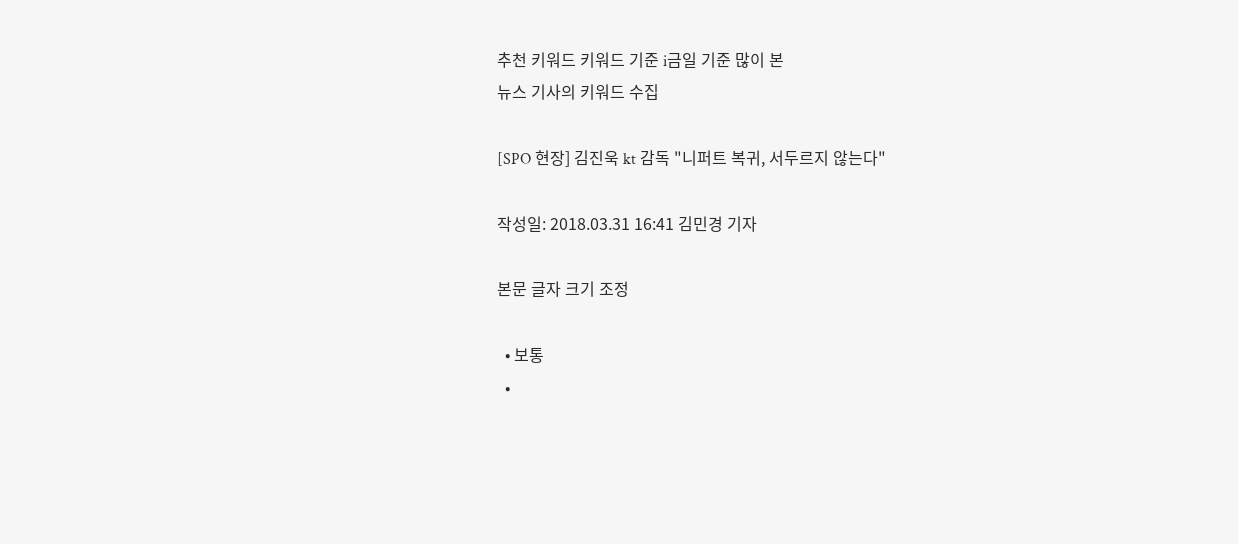추천 키워드 키워드 기준 i금일 기준 많이 본
뉴스 기사의 키워드 수집

[SPO 현장] 김진욱 kt 감독 "니퍼트 복귀, 서두르지 않는다"

작성일: 2018.03.31 16:41 김민경 기자

본문 글자 크기 조정

  • 보통
  •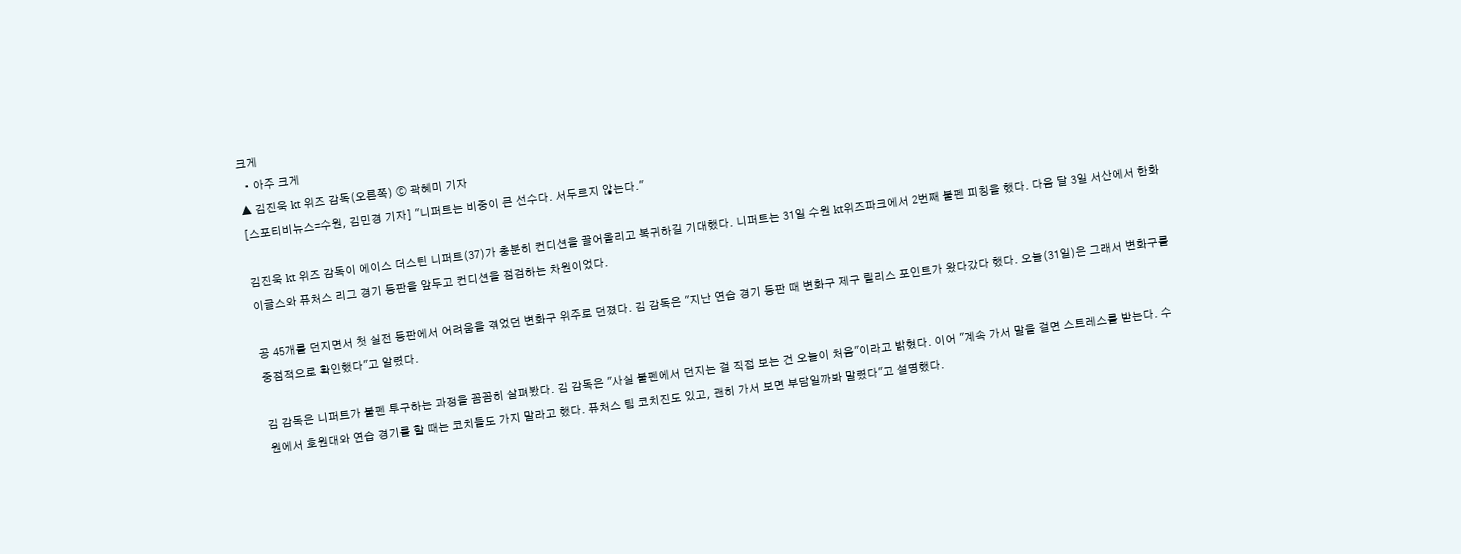크게
  • 아주 크게
▲ 김진욱 kt 위즈 감독(오른쪽) ⓒ 곽혜미 기자
[스포티비뉴스=수원, 김민경 기자] "니퍼트는 비중이 큰 선수다. 서두르지 않는다."

김진욱 kt 위즈 감독이 에이스 더스틴 니퍼트(37)가 충분히 컨디션을 끌어올리고 복귀하길 기대했다. 니퍼트는 31일 수원 kt위즈파크에서 2번째 불펜 피칭을 했다. 다음 달 3일 서산에서 한화 이글스와 퓨처스 리그 경기 등판을 앞두고 컨디션을 점검하는 차원이었다.

공 45개를 던지면서 첫 실전 등판에서 어려움을 겪었던 변화구 위주로 던졌다. 김 감독은 "지난 연습 경기 등판 때 변화구 제구 릴리스 포인트가 왔다갔다 했다. 오늘(31일)은 그래서 변화구를 중점적으로 확인했다"고 알렸다.

김 감독은 니퍼트가 불펜 투구하는 과정을 꼼꼼히 살펴봤다. 김 감독은 "사실 불펜에서 던지는 걸 직접 보는 건 오늘이 처음"이라고 밝혔다. 이어 "계속 가서 말을 걸면 스트레스를 받는다. 수원에서 호원대와 연습 경기를 할 때는 코치들도 가지 말라고 했다. 퓨처스 팀 코치진도 있고, 괜히 가서 보면 부담일까봐 말렸다"고 설명했다.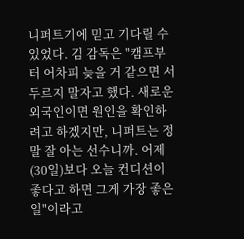니퍼트기에 믿고 기다릴 수 있었다. 김 감독은 "캠프부터 어차피 늦을 거 같으면 서두르지 말자고 했다. 새로운 외국인이면 원인을 확인하려고 하겠지만, 니퍼트는 정말 잘 아는 선수니까. 어제(30일)보다 오늘 컨디션이 좋다고 하면 그게 가장 좋은 일"이라고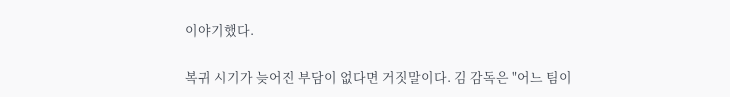이야기했다.

복귀 시기가 늦어진 부담이 없다면 거짓말이다. 김 감독은 "어느 팀이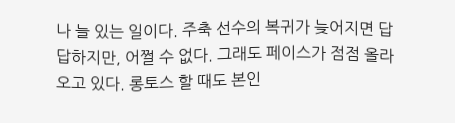나 늘 있는 일이다. 주축 선수의 복귀가 늦어지면 답답하지만, 어쩔 수 없다. 그래도 페이스가 점점 올라오고 있다. 롱토스 할 때도 본인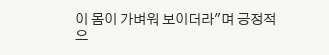이 몸이 가벼워 보이더라"며 긍정적으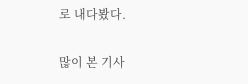로 내다봤다.

많이 본 기사